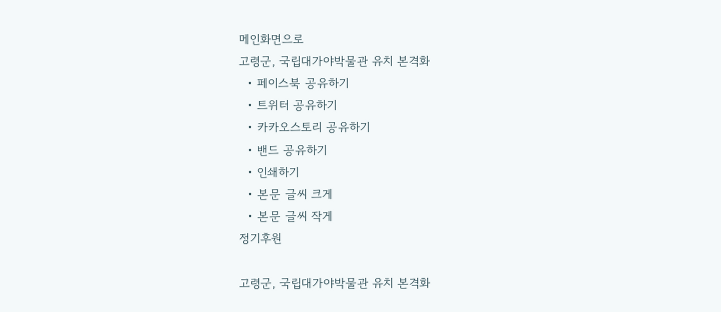메인화면으로
고령군, 국립대가야박물관 유치 본격화
  • 페이스북 공유하기
  • 트위터 공유하기
  • 카카오스토리 공유하기
  • 밴드 공유하기
  • 인쇄하기
  • 본문 글씨 크게
  • 본문 글씨 작게
정기후원

고령군, 국립대가야박물관 유치 본격화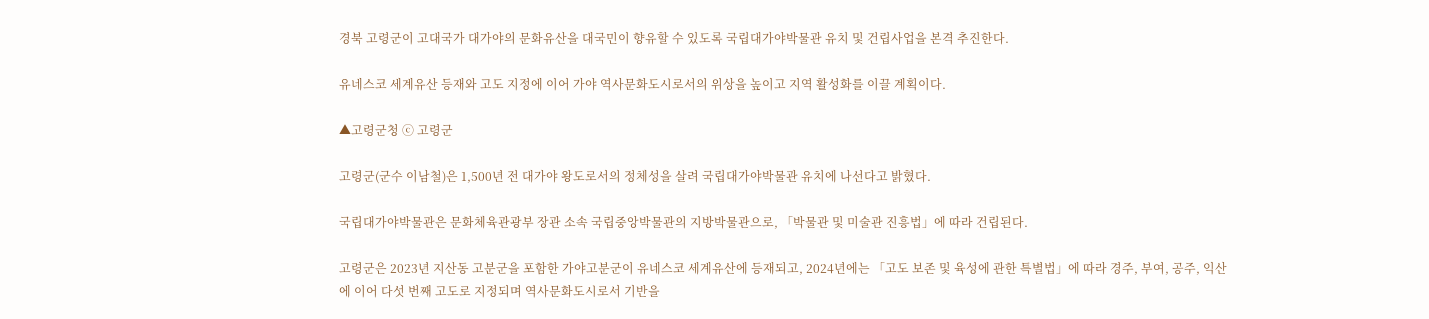경북 고령군이 고대국가 대가야의 문화유산을 대국민이 향유할 수 있도록 국립대가야박물관 유치 및 건립사업을 본격 추진한다.

유네스코 세계유산 등재와 고도 지정에 이어 가야 역사문화도시로서의 위상을 높이고 지역 활성화를 이끌 계획이다.

▲고령군청 ⓒ 고령군

고령군(군수 이남철)은 1,500년 전 대가야 왕도로서의 정체성을 살려 국립대가야박물관 유치에 나선다고 밝혔다.

국립대가야박물관은 문화체육관광부 장관 소속 국립중앙박물관의 지방박물관으로, 「박물관 및 미술관 진흥법」에 따라 건립된다.

고령군은 2023년 지산동 고분군을 포함한 가야고분군이 유네스코 세계유산에 등재되고, 2024년에는 「고도 보존 및 육성에 관한 특별법」에 따라 경주, 부여, 공주, 익산에 이어 다섯 번째 고도로 지정되며 역사문화도시로서 기반을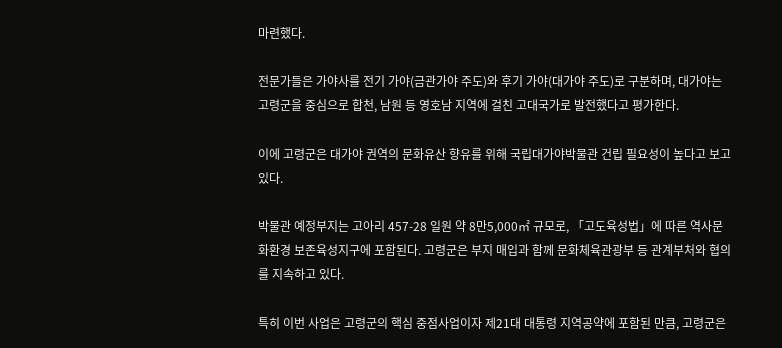마련했다.

전문가들은 가야사를 전기 가야(금관가야 주도)와 후기 가야(대가야 주도)로 구분하며, 대가야는 고령군을 중심으로 합천, 남원 등 영호남 지역에 걸친 고대국가로 발전했다고 평가한다.

이에 고령군은 대가야 권역의 문화유산 향유를 위해 국립대가야박물관 건립 필요성이 높다고 보고 있다.

박물관 예정부지는 고아리 457-28 일원 약 8만5,000㎡ 규모로, 「고도육성법」에 따른 역사문화환경 보존육성지구에 포함된다. 고령군은 부지 매입과 함께 문화체육관광부 등 관계부처와 협의를 지속하고 있다.

특히 이번 사업은 고령군의 핵심 중점사업이자 제21대 대통령 지역공약에 포함된 만큼, 고령군은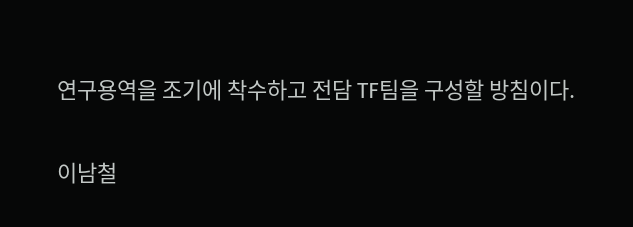연구용역을 조기에 착수하고 전담 TF팀을 구성할 방침이다.

이남철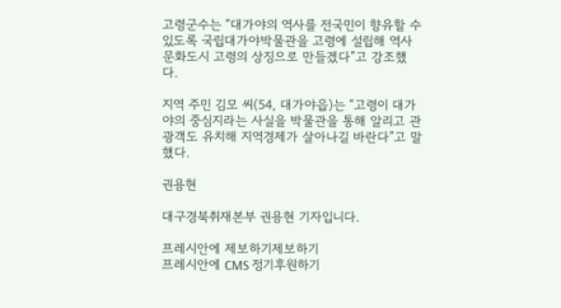고령군수는 “대가야의 역사를 전국민이 향유할 수 있도록 국립대가야박물관을 고령에 설립해 역사문화도시 고령의 상징으로 만들겠다”고 강조했다.

지역 주민 김모 씨(54, 대가야읍)는 “고령이 대가야의 중심지라는 사실을 박물관을 통해 알리고 관광객도 유치해 지역경제가 살아나길 바란다”고 말했다.

권용현

대구경북취재본부 권용현 기자입니다.

프레시안에 제보하기제보하기
프레시안에 CMS 정기후원하기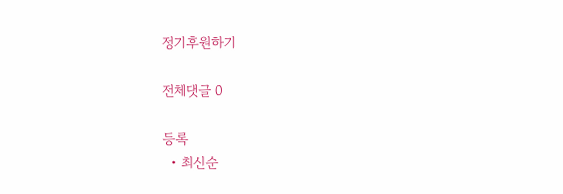정기후원하기

전체댓글 0

등록
  • 최신순